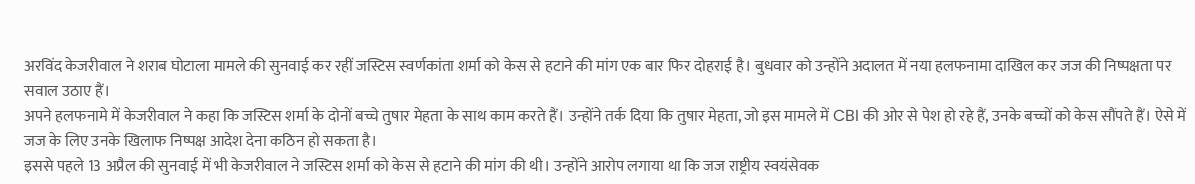अरविंद केजरीवाल ने शराब घोटाला मामले की सुनवाई कर रहीं जस्टिस स्वर्णकांता शर्मा को केस से हटाने की मांग एक बार फिर दोहराई है। बुधवार को उन्होंने अदालत में नया हलफनामा दाखिल कर जज की निष्पक्षता पर सवाल उठाए हैं।
अपने हलफनामे में केजरीवाल ने कहा कि जस्टिस शर्मा के दोनों बच्चे तुषार मेहता के साथ काम करते हैं। उन्होंने तर्क दिया कि तुषार मेहता, जो इस मामले में CBI की ओर से पेश हो रहे हैं, उनके बच्चों को केस सौंपते हैं। ऐसे में जज के लिए उनके खिलाफ निष्पक्ष आदेश देना कठिन हो सकता है।
इससे पहले 13 अप्रैल की सुनवाई में भी केजरीवाल ने जस्टिस शर्मा को केस से हटाने की मांग की थी। उन्होंने आरोप लगाया था कि जज राष्ट्रीय स्वयंसेवक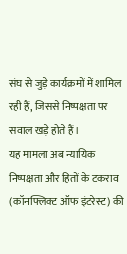संघ से जुड़े कार्यक्रमों में शामिल रही हैं, जिससे निष्पक्षता पर सवाल खड़े होते हैं।
यह मामला अब न्यायिक निष्पक्षता और हितों के टकराव (कॉनफ्लिक्ट ऑफ इंटरेस्ट) की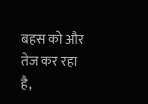बहस को और तेज कर रहा है,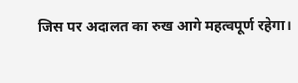जिस पर अदालत का रुख आगे महत्वपूर्ण रहेगा।